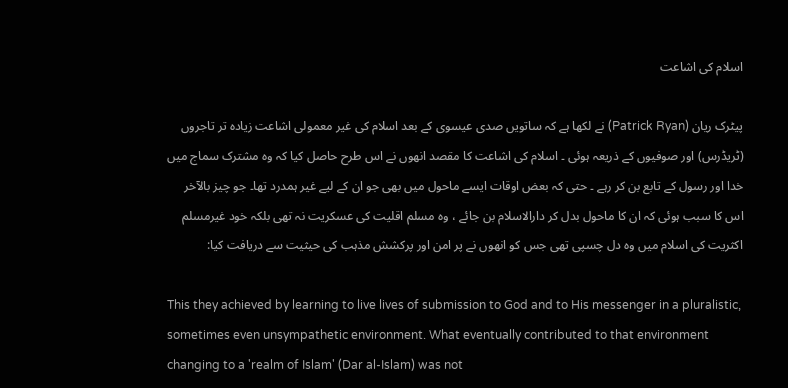اسلام کی اشاعت

پیٹرک ریان (Patrick Ryan) نے لکھا ہے کہ ساتویں صدی عیسوی کے بعد اسلام کی غیر معمولی اشاعت زیادہ تر تاجروں (ٹریڈرس) اور صوفیوں کے ذریعہ ہوئی ۔ اسلام کی اشاعت کا مقصد انھوں نے اس طرح حاصل کیا کہ وہ مشترک سماج میں خدا اور رسول کے تابع بن کر رہے ۔ حتی کہ بعض اوقات ایسے ماحول میں بھی جو ان کے لیے غیر ہمدرد تھا۔ جو چیز بالآخر اس کا سبب ہوئی کہ ان کا ماحول بدل کر دارالاسلام بن جائے ، وہ مسلم اقلیت کی عسکریت نہ تھی بلکہ خود غیرمسلم اکثریت کی اسلام میں وہ دل چسپی تھی جس کو انھوں نے پر امن اور پرکشش مذہب کی حیثیت سے دریافت کیا:

This they achieved by learning to live lives of submission to God and to His messenger in a pluralistic, sometimes even unsympathetic environment. What eventually contributed to that environment changing to a 'realm of Islam' (Dar al-Islam) was not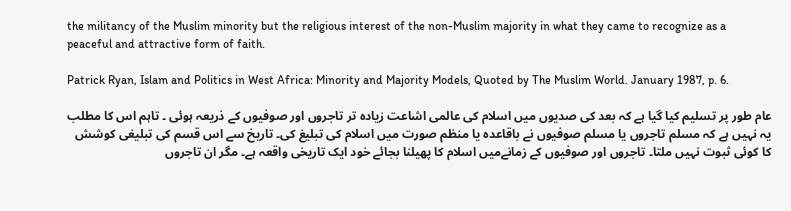the militancy of the Muslim minority but the religious interest of the non-Muslim majority in what they came to recognize as a peaceful and attractive form of faith.

Patrick Ryan, Islam and Politics in West Africa: Minority and Majority Models, Quoted by The Muslim World. January 1987, p. 6.

عام طور پر تسلیم کیا گیا ہے کہ بعد کی صدیوں میں اسلام کی عالمی اشاعت زیادہ تر تاجروں اور صوفیوں کے ذریعہ ہوئی ۔ تاہم اس کا مطلب یہ نہیں ہے کہ مسلم تاجروں یا مسلم صوفیوں نے باقاعدہ یا منظم صورت میں اسلام کی تبلیغ کی۔ تاریخ سے اس قسم کی تبلیغی کوشش کا کوئی ثبوت نہیں ملتا۔ تاجروں اور صوفیوں کے زمانےمیں اسلام کا پھیلنا بجائے خود ایک تاریخی واقعہ ہے۔ مگر ان تاجروں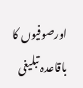اورصوفیوں کا باقاعدہ تبلیغی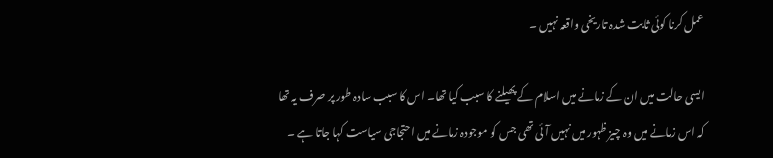عمل کرنا کوئی ثابت شدہ تاریخی واقعہ نہیں ۔

ایسی حالت میں ان کے زمانے میں اسلام کے پھیلنے کا سبب کیا تھا۔ اس کا سبب سادہ طور پر صرف یہ تھا کہ اس زمانے میں وہ چیز ظہور میں نہیں آئی تھی جس کو موجودہ زمانے میں احتجاجی سیاست کہا جاتا ہے ۔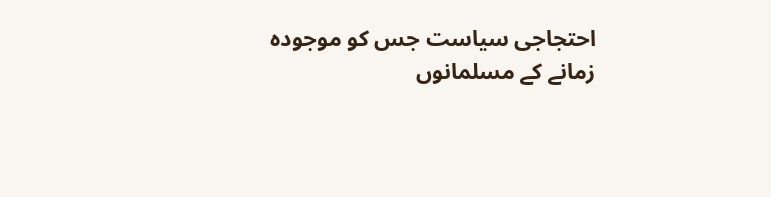احتجاجی سیاست جس کو موجودہ زمانے کے مسلمانوں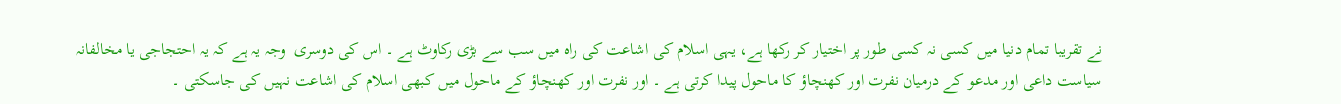نے تقریبا تمام دنیا میں کسی نہ کسی طور پر اختیار کر رکھا ہے، یہی اسلام کی اشاعت کی راہ میں سب سے بڑی رکاوٹ ہے ۔ اس کی دوسری  وجہ یہ ہے کہ یہ احتجاجی یا مخالفانہ سیاست داعی اور مدعو کے درمیان نفرت اور کھنچاؤ کا ماحول پیدا کرتی ہے ۔ اور نفرت اور کھنچاؤ کے ماحول میں کبھی اسلام کی اشاعت نہیں کی جاسکتی ۔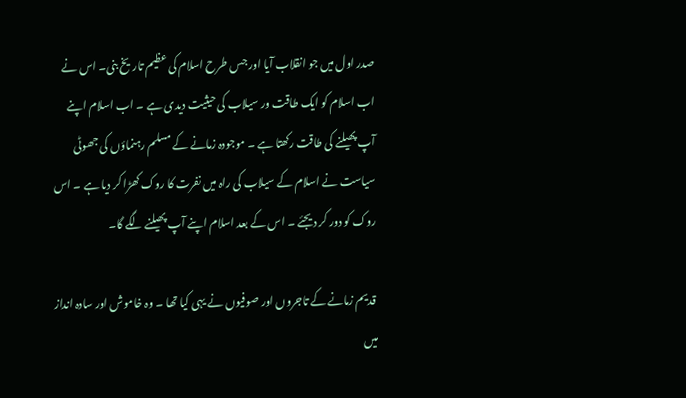صدر اول میں جو انقلاب آیا اور جس طرح اسلام کی عظیم تاریخ بنی۔ اس نے اب اسلام کو ایک طاقت ور سیلاب کی حیثیت دیدی ہے ۔ اب اسلام اپنے آپ پھیلنے کی طاقت رکھتا ہے ۔ موجودہ زمانے کے مسلم رہنماؤں کی جھوٹی سیاست نے اسلام کے سیلاب کی راہ میں نفرت کا روک کھڑا کر دیا ہے ۔ اس روک کو دور کر دیجئے ۔ اس کے بعد اسلام اپنے آپ پھیلنے لگے گا۔

 قدیم زمانے کے تاجروں اور صوفیوں نے یہی کیا تھا ۔ وہ خاموش اور سادہ انداز میں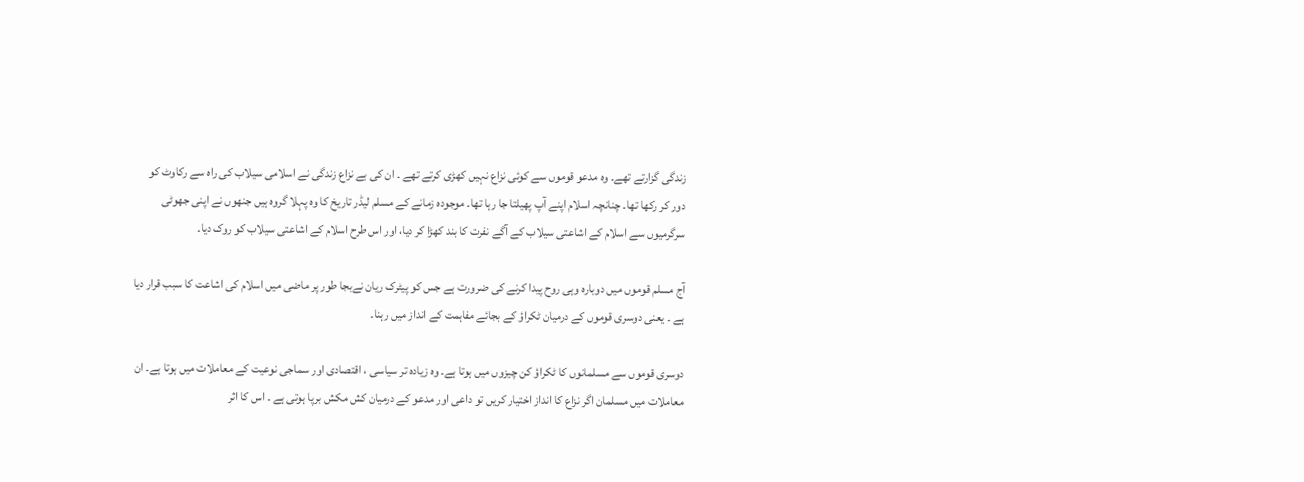زندگی گزارتے تھے۔ وہ مدعو قوموں سے کوئی نزاع نہیں کھڑی کرتے تھے ۔ ان کی بے نزاع زندگی نے اسلامی سیلاب کی راہ سے رکاوٹ کو دور کر رکھا تھا۔ چنانچہ اسلام اپنے آپ پھیلتا جا رہا تھا۔ موجودہ زمانے کے مسلم لیڈر تاریخ کا وہ پہلا گروہ ہیں جنھوں نے اپنی جھوٹی سرگرمیوں سے اسلام کے اشاعتی سیلاب کے آگے نفرت کا بند کھڑا کر دیا، اور اس طرح اسلام کے اشاعتی سیلاب کو روک دیا۔

آج مسلم قوموں میں دوبارہ وہی روح پیدا کرنے کی ضرورت ہے جس کو پیٹرک ریان نےبجا طور پر ماضی میں اسلام کی اشاعت کا سبب قرار دیا ہے ۔ یعنی دوسری قوموں کے درمیان ٹکراؤ کے بجائے مفاہمت کے انداز میں رہنا۔

دوسری قوموں سے مسلمانوں کا ٹکراؤ کن چیزوں میں ہوتا ہے۔ وہ زیادہ تر سیاسی ، اقتصادی اور سماجی نوعیت کے معاملات میں ہوتا ہے۔ ان معاملات میں مسلمان اگر نزاع کا انداز اختیار کریں تو داعی اور مدعو کے درمیان کش مکش برپا ہوتی ہے ۔ اس کا اثر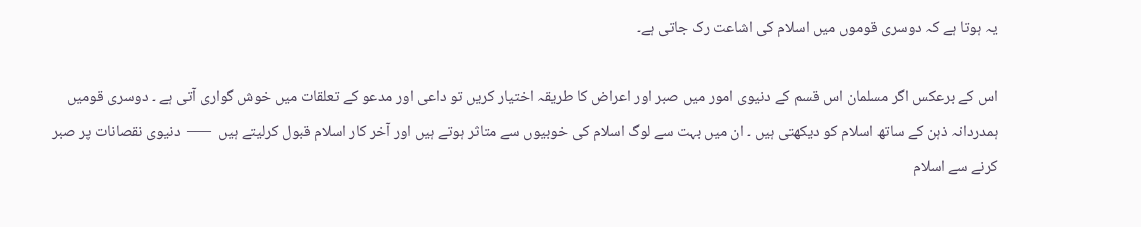یہ ہوتا ہے کہ دوسری قوموں میں اسلام کی اشاعت رک جاتی ہے۔

اس کے برعکس اگر مسلمان اس قسم کے دنیوی امور میں صبر اور اعراض کا طریقہ اختیار کریں تو داعی اور مدعو کے تعلقات میں خوش گواری آتی ہے ۔ دوسری قومیں ہمدردانہ ذہن کے ساتھ اسلام کو دیکھتی ہیں ۔ ان میں بہت سے لوگ اسلام کی خوبیوں سے متاثر ہوتے ہیں اور آخر کار اسلام قبول کرلیتے ہیں  –––  دنیوی نقصانات پر صبر کرنے سے اسلام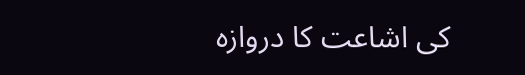کی اشاعت کا دروازہ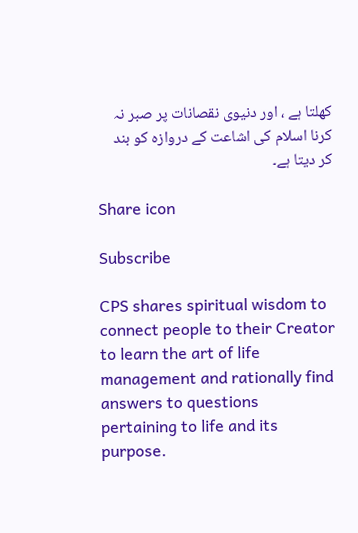کھلتا ہے ، اور دنیوی نقصانات پر صبر نہ کرنا اسلام کی اشاعت کے دروازہ کو بند کر دیتا ہے۔

Share icon

Subscribe

CPS shares spiritual wisdom to connect people to their Creator to learn the art of life management and rationally find answers to questions pertaining to life and its purpose.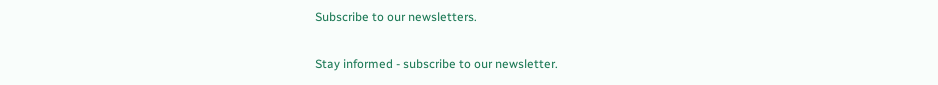Subscribe to our newsletters.

Stay informed - subscribe to our newsletter.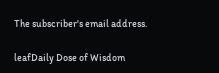The subscriber's email address.

leafDaily Dose of Wisdom